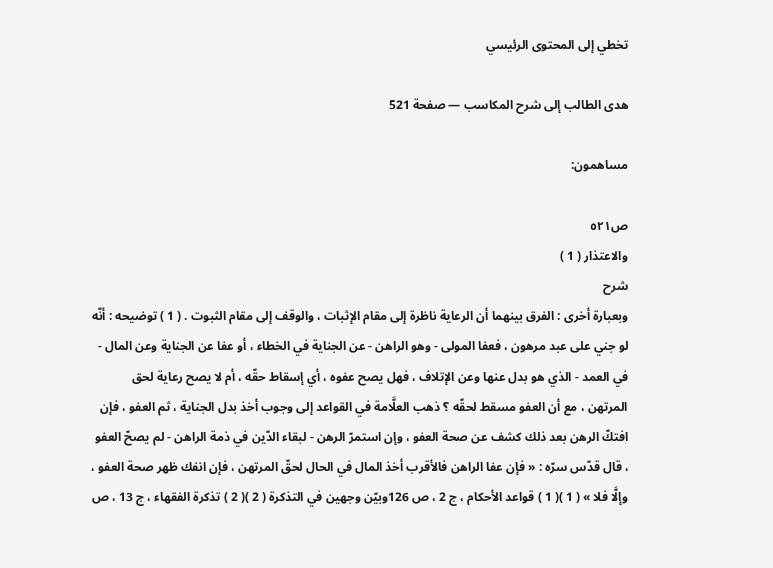تخطي إلى المحتوى الرئيسي

هدى الطالب إلى شرح المكاسب — صفحة 521

مساهمون:

ص٥٢١
والاعتذار ( 1 )
شرح
وبعبارة أخرى : الفرق بينهما أن الرعاية ناظرة إلى مقام الإثبات ، والوقف إلى مقام الثبوت . ( 1 ) توضيحه : أنّه لو جني على عبد مرهون ، فعفا المولى - وهو الراهن - عن الجناية في الخطاء ، أو عفا عن الجناية وعن المال - في العمد - الذي هو بدل عنها وعن الإتلاف ، فهل يصح عفوه ، أي إسقاط حقّه ، أم لا يصح رعاية لحق المرتهن ، مع أن العفو مسقط لحقّه ؟ ذهب العلَّامة في القواعد إلى وجوب أخذ بدل الجناية ، ثم العفو ، فإن افتكّ الرهن بعد ذلك كشف عن صحة العفو ، وإن استمرّ الرهن - لبقاء الدّين في ذمة الراهن - لم يصحّ العفو ، قال قدّس سرّه : « فإن عفا الراهن فالأقرب أخذ المال في الحال لحقّ المرتهن ، فإن انفك ظهر صحة العفو ، وإلَّا فلا » ( 1 )( 1 ) قواعد الأحكام ، ج 2 ، ص 126وبيّن وجهين في التذكرة ( 2 )( 2 ) تذكرة الفقهاء ، ج 13 ، ص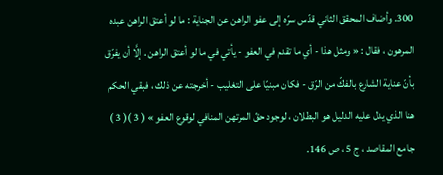300. وأضاف المحقق الثاني قدّس سرّه إلى عفو الراهن عن الجناية : ما لو أعتق الراهن عبده المرهون ، فقال : « ومثل هذا - أي ما تقدم في العفو - يأتي في ما لو أعتق الراهن . إلَّا أن يفرّق بأنّ عناية الشارع بالفكّ من الرّق - فكان مبنيّا على التغليب - أخرجته عن ذلك ، فبقي الحكم هنا الذي يدل عليه الدليل هو البطلان ، لوجود حقّ المرتهن المنافي لوقوع العفو » ( 3 )( 3 ) جامع المقاصد ، ج 5 ، ص 146.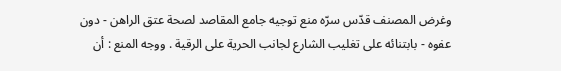وغرض المصنف قدّس سرّه منع توجيه جامع المقاصد لصحة عتق الراهن - دون عفوه - بابتنائه على تغليب الشارع لجانب الحرية على الرقية . ووجه المنع : أن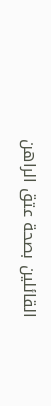القائلين بصحة عتق الراهن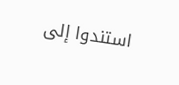استندوا إلى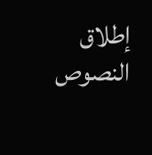إطلاق النصوص